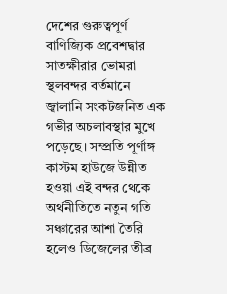দেশের গুরুত্বপূর্ণ বাণিজ্যিক প্রবেশদ্বার সাতক্ষীরার ভোমরা স্থলবন্দর বর্তমানে জ্বালানি সংকটজনিত এক গভীর অচলাবস্থার মুখে পড়েছে। সম্প্রতি পূর্ণাঙ্গ কাস্টম হাউজে উন্নীত হওয়া এই বন্দর থেকে অর্থনীতিতে নতুন গতি সঞ্চারের আশা তৈরি হলেও ডিজেলের তীব্র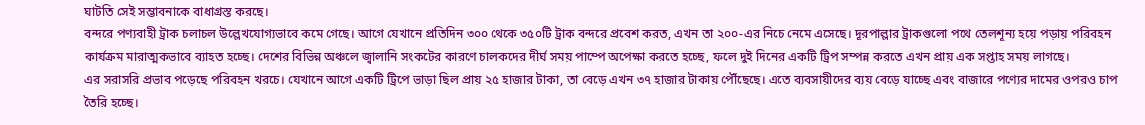ঘাটতি সেই সম্ভাবনাকে বাধাগ্রস্ত করছে।
বন্দরে পণ্যবাহী ট্রাক চলাচল উল্লেখযোগ্যভাবে কমে গেছে। আগে যেখানে প্রতিদিন ৩০০ থেকে ৩৫০টি ট্রাক বন্দরে প্রবেশ করত, এখন তা ২০০-এর নিচে নেমে এসেছে। দূরপাল্লার ট্রাকগুলো পথে তেলশূন্য হয়ে পড়ায় পরিবহন কার্যক্রম মারাত্মকভাবে ব্যাহত হচ্ছে। দেশের বিভিন্ন অঞ্চলে জ্বালানি সংকটের কারণে চালকদের দীর্ঘ সময় পাম্পে অপেক্ষা করতে হচ্ছে, ফলে দুই দিনের একটি ট্রিপ সম্পন্ন করতে এখন প্রায় এক সপ্তাহ সময় লাগছে।
এর সরাসরি প্রভাব পড়েছে পরিবহন খরচে। যেখানে আগে একটি ট্রিপে ভাড়া ছিল প্রায় ২৫ হাজার টাকা, তা বেড়ে এখন ৩৭ হাজার টাকায় পৌঁছেছে। এতে ব্যবসায়ীদের ব্যয় বেড়ে যাচ্ছে এবং বাজারে পণ্যের দামের ওপরও চাপ তৈরি হচ্ছে।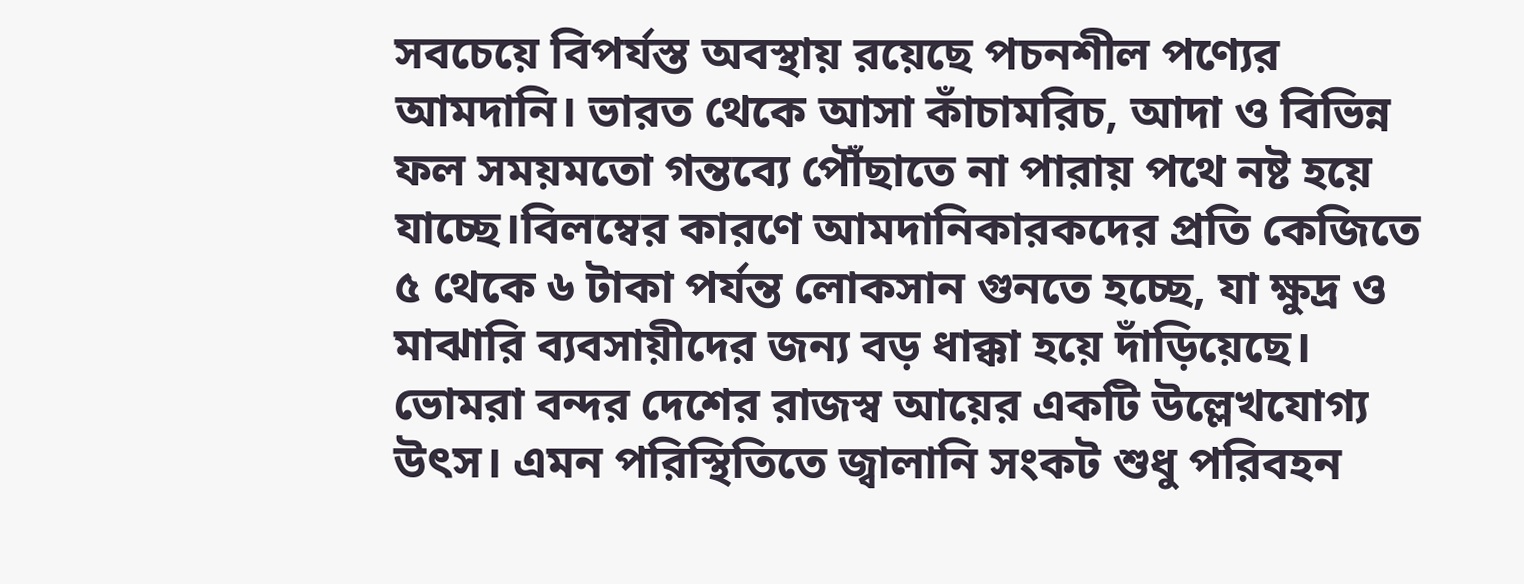সবচেয়ে বিপর্যস্ত অবস্থায় রয়েছে পচনশীল পণ্যের আমদানি। ভারত থেকে আসা কাঁচামরিচ, আদা ও বিভিন্ন ফল সময়মতো গন্তব্যে পৌঁছাতে না পারায় পথে নষ্ট হয়ে যাচ্ছে।বিলম্বের কারণে আমদানিকারকদের প্রতি কেজিতে ৫ থেকে ৬ টাকা পর্যন্ত লোকসান গুনতে হচ্ছে, যা ক্ষুদ্র ও মাঝারি ব্যবসায়ীদের জন্য বড় ধাক্কা হয়ে দাঁড়িয়েছে।
ভোমরা বন্দর দেশের রাজস্ব আয়ের একটি উল্লেখযোগ্য উৎস। এমন পরিস্থিতিতে জ্বালানি সংকট শুধু পরিবহন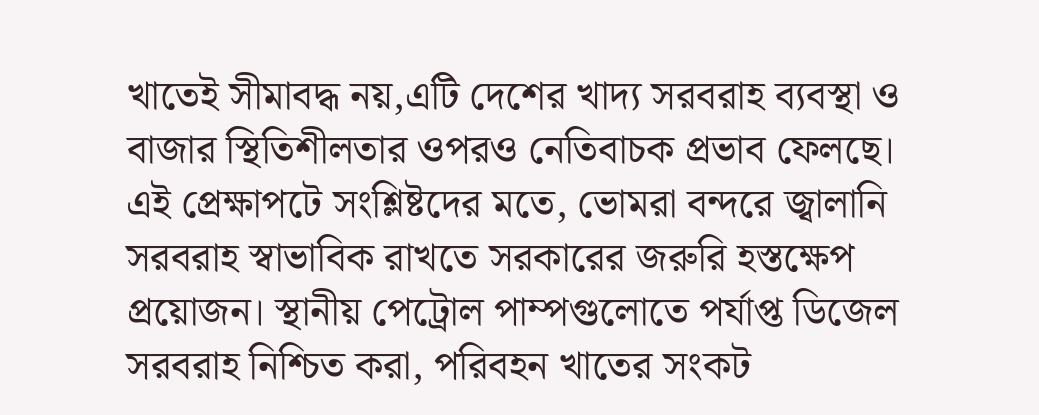খাতেই সীমাবদ্ধ নয়,এটি দেশের খাদ্য সরবরাহ ব্যবস্থা ও বাজার স্থিতিশীলতার ওপরও নেতিবাচক প্রভাব ফেলছে।
এই প্রেক্ষাপটে সংশ্লিষ্টদের মতে, ভোমরা বন্দরে জ্বালানি সরবরাহ স্বাভাবিক রাখতে সরকারের জরুরি হস্তক্ষেপ প্রয়োজন। স্থানীয় পেট্রোল পাম্পগুলোতে পর্যাপ্ত ডিজেল সরবরাহ নিশ্চিত করা, পরিবহন খাতের সংকট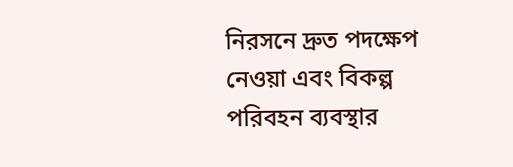নিরসনে দ্রুত পদক্ষেপ নেওয়া এবং বিকল্প পরিবহন ব্যবস্থার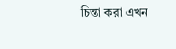চিন্তা করা এখন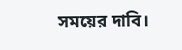সময়ের দাবি।